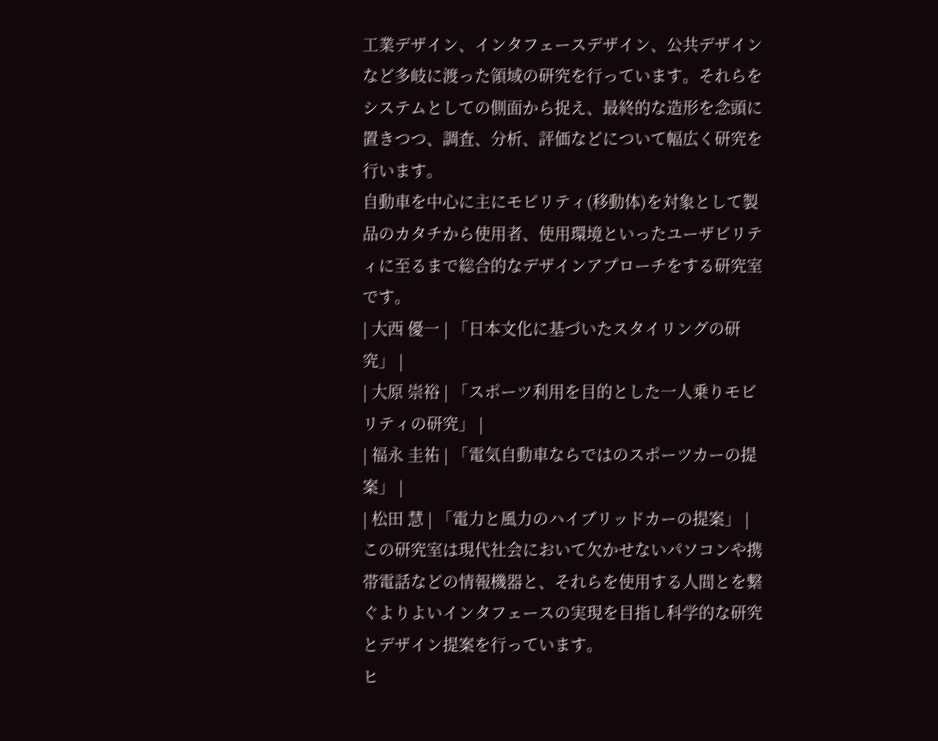工業デザイン、インタフェースデザイン、公共デザインなど多岐に渡った領域の研究を行っています。それらをシステムとしての側面から捉え、最終的な造形を念頭に置きつつ、調査、分析、評価などについて幅広く研究を行います。
自動車を中心に主にモビリティ(移動体)を対象として製品のカタチから使用者、使用環境といったユーザビリティに至るまで総合的なデザインアプローチをする研究室です。
| 大西 優一 | 「日本文化に基づいたスタイリングの研究」 |
| 大原 崇裕 | 「スポーツ利用を目的とした一人乗りモビリティの研究」 |
| 福永 圭祐 | 「電気自動車ならではのスポーツカーの提案」 |
| 松田 慧 | 「電力と風力のハイブリッドカーの提案」 |
この研究室は現代社会において欠かせないパソコンや携帯電話などの情報機器と、それらを使用する人間とを繋ぐよりよいインタフェースの実現を目指し科学的な研究とデザイン提案を行っています。
ヒ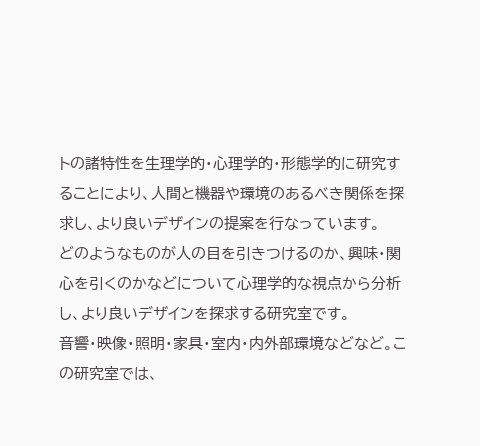トの諸特性を生理学的・心理学的・形態学的に研究することにより、人間と機器や環境のあるべき関係を探求し、より良いデザインの提案を行なっています。
どのようなものが人の目を引きつけるのか、興味・関心を引くのかなどについて心理学的な視点から分析し、より良いデザインを探求する研究室です。
音響・映像・照明・家具・室内・内外部環境などなど。この研究室では、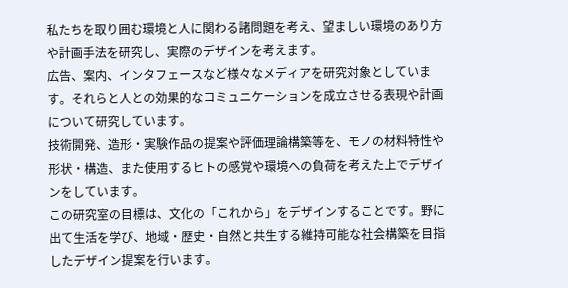私たちを取り囲む環境と人に関わる諸問題を考え、望ましい環境のあり方や計画手法を研究し、実際のデザインを考えます。
広告、案内、インタフェースなど様々なメディアを研究対象としています。それらと人との効果的なコミュニケーションを成立させる表現や計画について研究しています。
技術開発、造形・実験作品の提案や評価理論構築等を、モノの材料特性や形状・構造、また使用するヒトの感覚や環境への負荷を考えた上でデザインをしています。
この研究室の目標は、文化の「これから」をデザインすることです。野に出て生活を学び、地域・歴史・自然と共生する維持可能な社会構築を目指したデザイン提案を行います。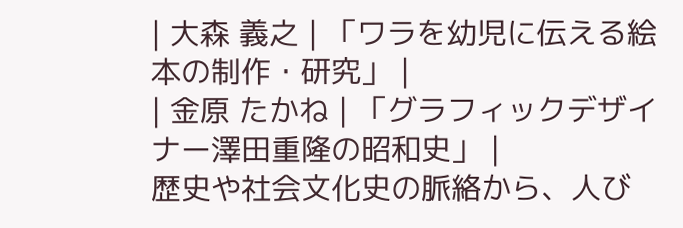| 大森 義之 | 「ワラを幼児に伝える絵本の制作・研究」 |
| 金原 たかね | 「グラフィックデザイナー澤田重隆の昭和史」 |
歴史や社会文化史の脈絡から、人び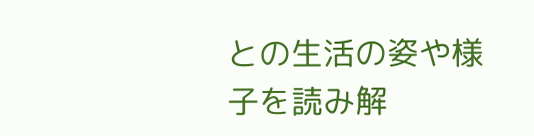との生活の姿や様子を読み解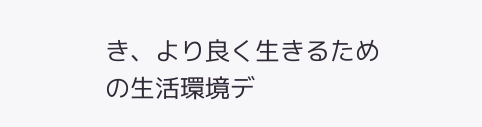き、より良く生きるための生活環境デ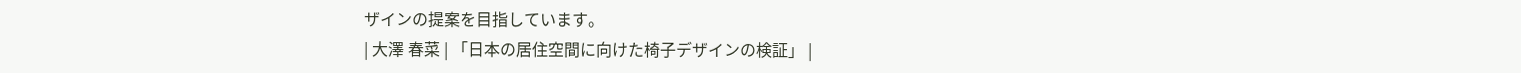ザインの提案を目指しています。
| 大澤 春菜 | 「日本の居住空間に向けた椅子デザインの検証」 |